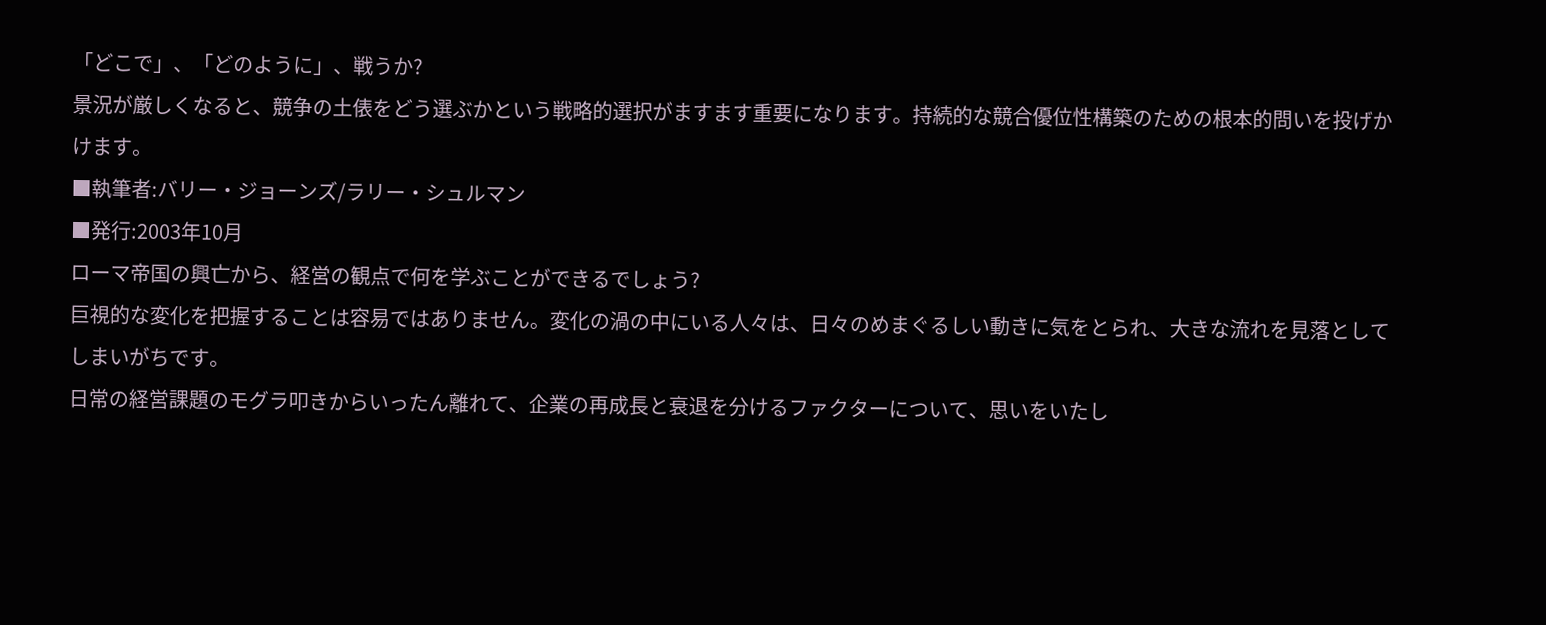「どこで」、「どのように」、戦うか?
景況が厳しくなると、競争の土俵をどう選ぶかという戦略的選択がますます重要になります。持続的な競合優位性構築のための根本的問いを投げかけます。
■執筆者:バリー・ジョーンズ/ラリー・シュルマン
■発行:2003年10月
ローマ帝国の興亡から、経営の観点で何を学ぶことができるでしょう?
巨視的な変化を把握することは容易ではありません。変化の渦の中にいる人々は、日々のめまぐるしい動きに気をとられ、大きな流れを見落としてしまいがちです。
日常の経営課題のモグラ叩きからいったん離れて、企業の再成長と衰退を分けるファクターについて、思いをいたし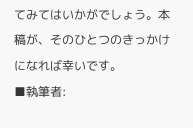てみてはいかがでしょう。本稿が、そのひとつのきっかけになれば幸いです。
■執筆者: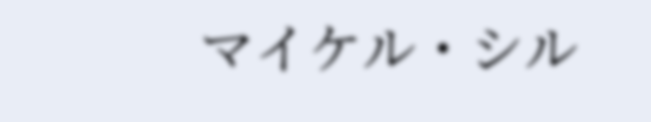マイケル・シル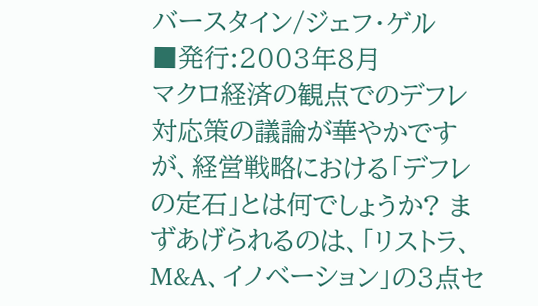バースタイン/ジェフ・ゲル
■発行:2003年8月
マクロ経済の観点でのデフレ対応策の議論が華やかですが、経営戦略における「デフレの定石」とは何でしょうか? まずあげられるのは、「リストラ、M&A、イノベーション」の3点セ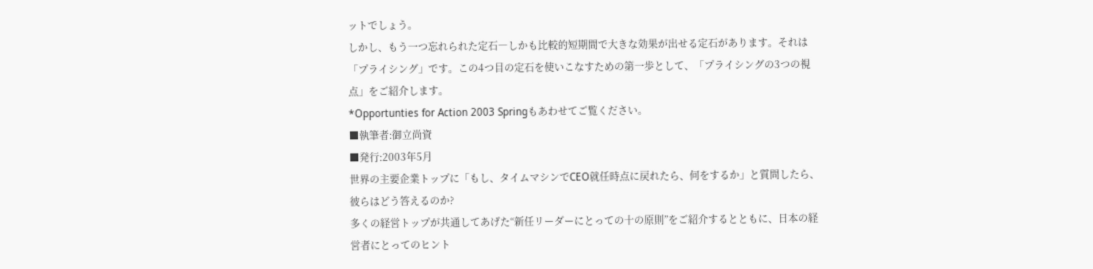ットでしょう。
しかし、もう一つ忘れられた定石―しかも比較的短期間で大きな効果が出せる定石があります。それは「プライシング」です。この4つ目の定石を使いこなすための第一歩として、「プライシングの3つの視点」をご紹介します。
*Opportunties for Action 2003 Springもあわせてご覧ください。
■執筆者:御立尚資
■発行:2003年5月
世界の主要企業トップに「もし、タイムマシンでCEO就任時点に戻れたら、何をするか」と質問したら、彼らはどう答えるのか?
多くの経営トップが共通してあげた“新任リーダーにとっての十の原則”をご紹介するとともに、日本の経営者にとってのヒント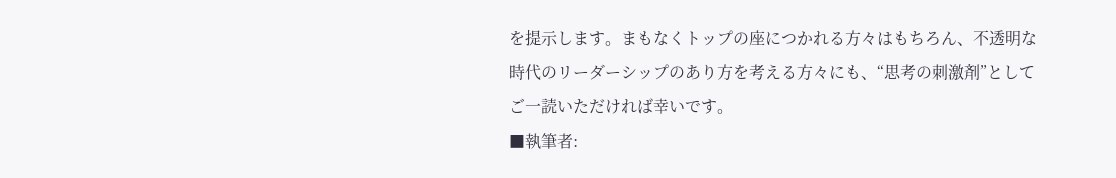を提示します。まもなくトップの座につかれる方々はもちろん、不透明な時代のリーダーシップのあり方を考える方々にも、“思考の刺激剤”としてご一読いただければ幸いです。
■執筆者: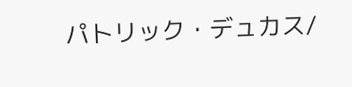パトリック・デュカス/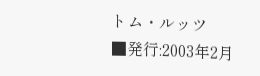トム・ルッツ
■発行:2003年2月